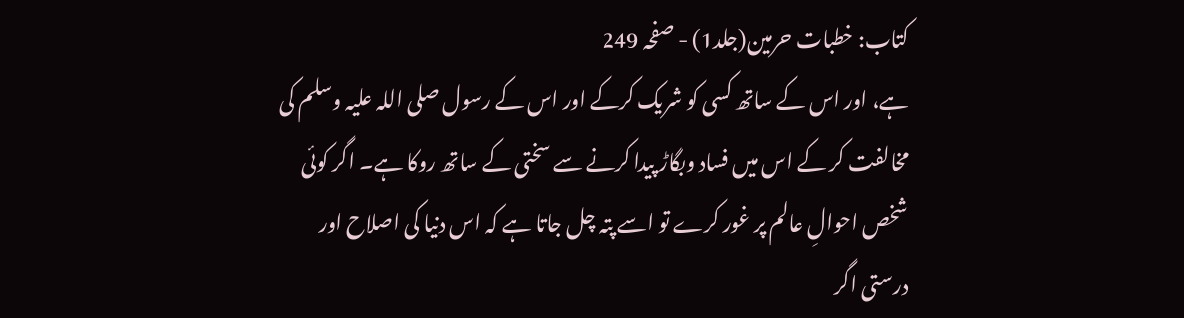کتاب: خطبات حرمین(جلد1) - صفحہ 249
ہے، اور اس کے ساتھ کسی کو شریک کرکے اور اس کے رسول صلی اللہ علیہ وسلم کی مخالفت کر کے اس میں فساد وبگاڑ پیدا کرنے سے سختی کے ساتھ روکا ہے۔ اگر کوئی شخص احوالِ عالم پر غور کرے تو اسے پتہ چل جاتا ہے کہ اس دنیا کی اصلاح اور درستی اگر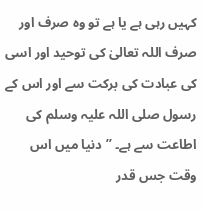کہیں رہی ہے یا ہے تو وہ صرف اور صرف اللہ تعالیٰ کی توحید اور اسی کی عبادت کی برکت سے اور اس کے رسول صلی اللہ علیہ وسلم کی اطاعت سے ہے۔ ’’دنیا میں اس وقت جس قدر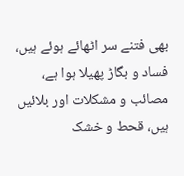بھی فتنے سر اٹھائے ہوئے ہیں، فساد و بگاڑ پھیلا ہوا ہے، مصائب و مشکلات اور بلائیں ہیں، قحط و خشک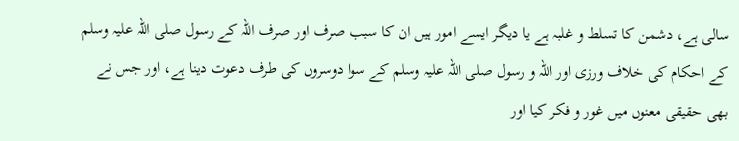سالی ہے، دشمن کا تسلط و غلبہ ہے یا دیگر ایسے امور ہیں ان کا سبب صرف اور صرف اللہ کے رسول صلی اللہ علیہ وسلم کے احکام کی خلاف ورزی اور اللہ و رسول صلی اللہ علیہ وسلم کے سوا دوسروں کی طرف دعوت دینا ہے، اور جس نے بھی حقیقی معنوں میں غور و فکر کیا اور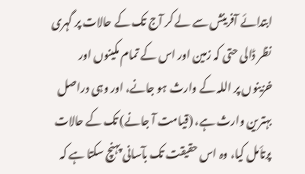ابتدائے آفرینش سے لے کر آج تک کے حالات پر گہری نظر ڈالی حتی کہ زمین اور اس کے تمام مکینوں اور خزینوں پر اللہ کے وارث ہو جانے، اور وہی دراصل بہترین وارث ہے، (قیامت آ جانے) تک کے حالات پرتأمل کیا، وہ اس حقیقت تک بآسانی پہنچ سکتا ہے کہ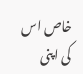خاص اس کی اپنی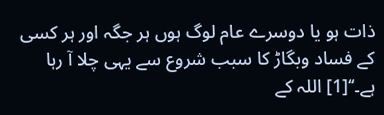ذات ہو یا دوسرے عام لوگ ہوں ہر جگہ اور ہر کسی کے فساد وبگاڑ کا سبب شروع سے یہی چلا آ رہا ہے۔‘‘[1] اللہ کے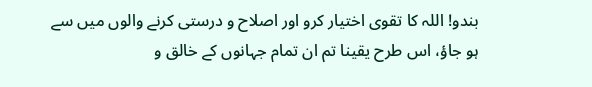بندو! اللہ کا تقوی اختیار کرو اور اصلاح و درستی کرنے والوں میں سے ہو جاؤ، اس طرح یقینا تم ان تمام جہانوں کے خالق و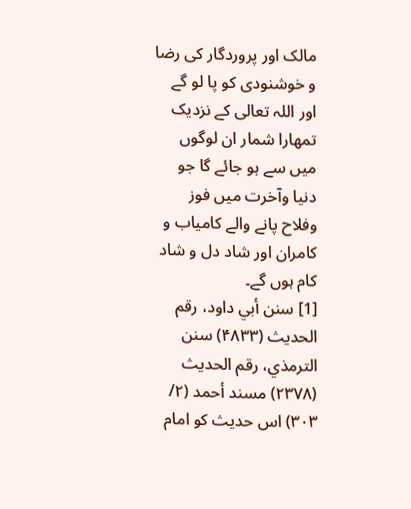مالک اور پروردگار کی رضا و خوشنودی کو پا لو گے اور اللہ تعالی کے نزدیک تمھارا شمار ان لوگوں میں سے ہو جائے گا جو دنیا وآخرت میں فوز وفلاح پانے والے کامیاب و کامران اور شاد دل و شاد کام ہوں گے۔
[1] سنن أبي داود، رقم الحدیث (۴۸۳۳) سنن الترمذي، رقم الحدیث (۲۳۷۸) مسند أحمد (۲/ ۳۰۳) اس حدیث کو امام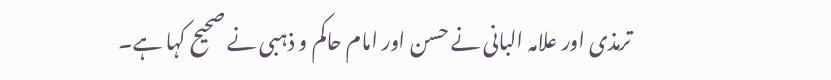ترمذی اور علامہ البانی نے حسن اور امام حاکم و ذہبی نے صحیح کہا ہے۔